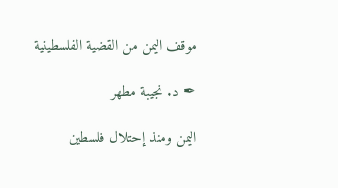موقف اليمن من القضية الفلسطينية

✒ د. نجيبة مطهر

اليمن ومنذ إحتلال فلسطين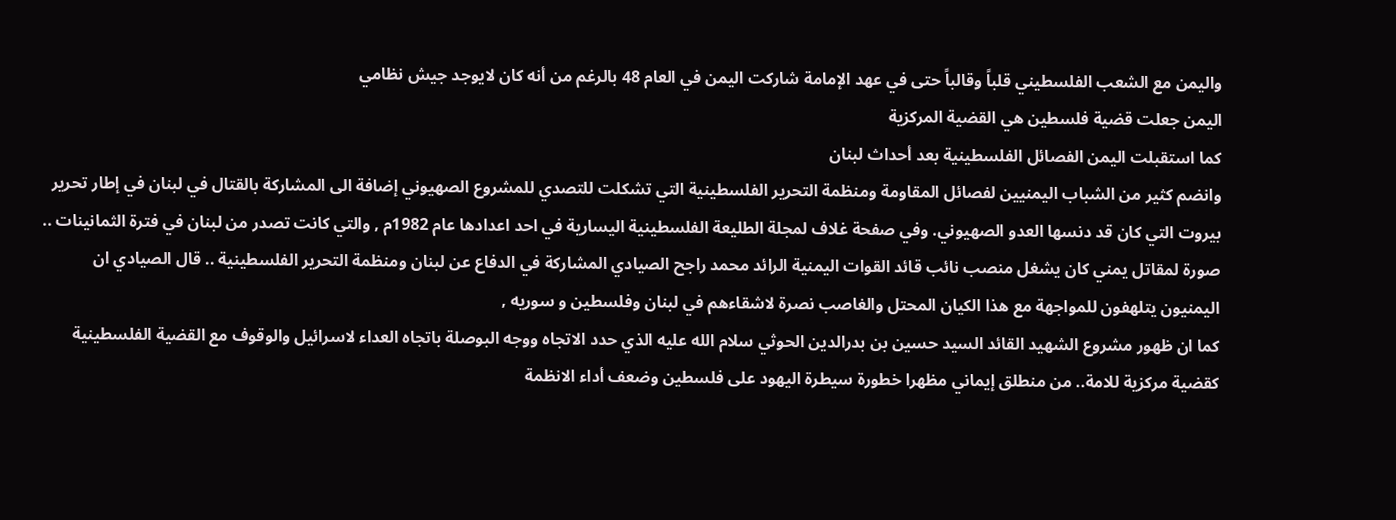واليمن مع الشعب الفلسطيني قلباً وقالباً حتى في عهد الإمامة شاركت اليمن في العام 48 بالرغم من أنه كان لايوجد جيش نظامي
اليمن جعلت قضية فلسطين هي القضية المركزية
كما استقبلت اليمن الفصائل الفلسطينية بعد أحداث لبنان
وانضم كثير من الشباب اليمنيين لفصائل المقاومة ومنظمة التحرير الفلسطينية التي تشكلت للتصدي للمشروع الصهيوني إضافة الى المشاركة بالقتال في لبنان في إطار تحرير بيروت التي كان قد دنسها العدو الصهيوني. وفي صفحة غلاف لمجلة الطليعة الفلسطينية اليسارية في احد اعدادها عام 1982م , والتي كانت تصدر من لبنان في فترة الثمانينات .. صورة لمقاتل يمني كان يشغل منصب نائب قائد القوات اليمنية الرائد محمد راجح الصيادي المشاركة في الدفاع عن لبنان ومنظمة التحرير الفلسطينية .. قال الصيادي ان اليمنيون يتلهفون للمواجهة مع هذا الكيان المحتل والغاصب نصرة لاشقاءهم في لبنان وفلسطين و سوريه ,
كما ان ظهور مشروع الشهيد القائد السيد حسين بن بدرالدين الحوثي سلام الله عليه الذي حدد الاتجاه ووجه البوصلة باتجاه العداء لاسرائيل والوقوف مع القضية الفلسطينية كقضية مركزية للامة.. من منطلق إيماني مظهرا خطورة سيطرة اليهود على فلسطين وضعف أداء الانظمة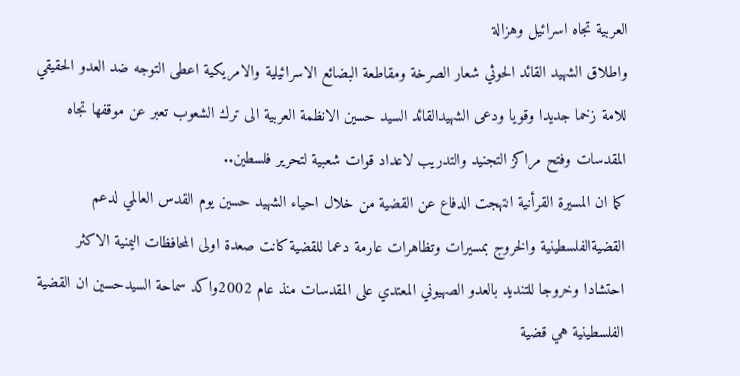العربية تجاه اسرائيل وهزالة
واطلاق الشهيد القائد الحوثي شعار الصرخة ومقاطعة البضائع الاسرائيلية والامريكية اعطى التوجه ضد العدو الحقيقي للامة زخما جديدا وقويا ودعى الشهيدالقائد السيد حسين الانظمة العربية الى ترك الشعوب تعبر عن موقفها تجاه المقدسات وفتح مراكز التجنيد والتدريب لاعداد قوات شعبية لتحرير فلسطين..
كما ان المسيرة القرأنية انتهجت الدفاع عن القضية من خلال احياء الشهيد حسين يوم القدس العالمي لدعم القضيةالفلسطينية والخروج بمسيرات وتظاهرات عارمة دعما للقضية كانت صعدة اولى المحافظات اليمنية الاكثر احتشادا وخروجا للتنديد بالعدو الصهيوني المعتدي على المقدسات منذ عام 2002واكد سماحة السيدحسين ان القضية الفلسطينية هي قضية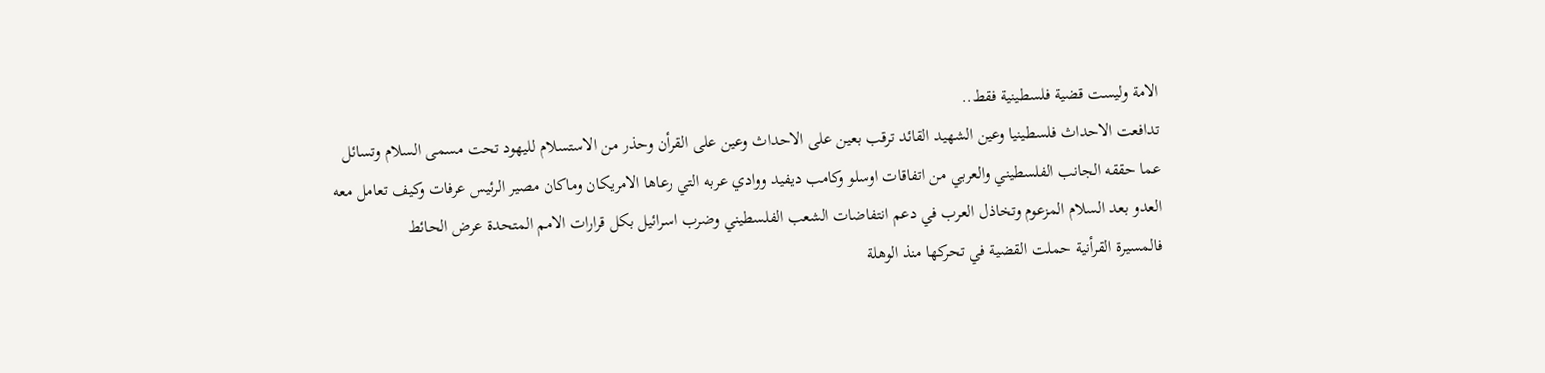الامة وليست قضية فلسطينية فقط..
تدافعت الاحداث فلسطينيا وعين الشهيد القائد ترقب بعين على الاحداث وعين على القرأن وحذر من الاستسلام لليهود تحت مسمى السلام وتسائل عما حققه الجانب الفلسطيني والعربي من اتفاقات اوسلو وكامب ديفيد ووادي عربه التي رعاها الامريكان وماكان مصير الرئيس عرفات وكيف تعامل معه العدو بعد السلام المزعوم وتخاذل العرب في دعم انتفاضات الشعب الفلسطيني وضرب اسرائيل بكل قرارات الامم المتحدة عرض الحائط
فالمسيرة القرأنية حملت القضية في تحركها منذ الوهلة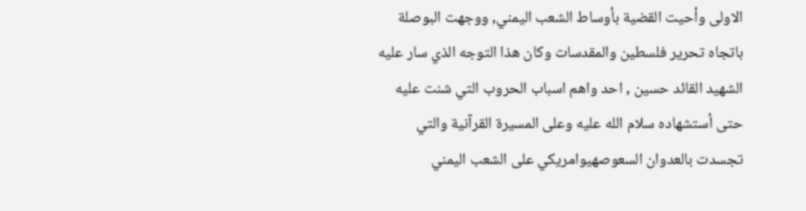الاولى وأحيت القضية بأوساط الشعب اليمني, ووجهت البوصلة باتجاه تحرير فلسطين والمقدسات وكان هذا التوجه الذي سار عليه الشهيد القائد حسين , احد واهم اسباب الحروب التي شنت عليه حتى أستشهاده سلام الله عليه وعلى المسيرة القرآنية والتي تجسدت بالعدوان السعوصهيوامريكي على الشعب اليمني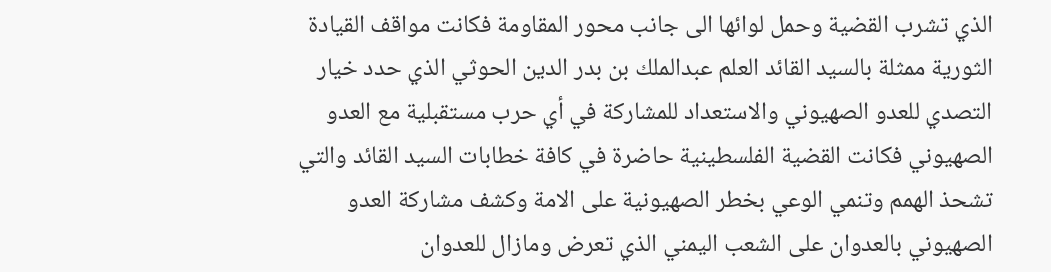الذي تشرب القضية وحمل لوائها الى جانب محور المقاومة فكانت مواقف القيادة الثورية ممثلة بالسيد القائد العلم عبدالملك بن بدر الدين الحوثي الذي حدد خيار التصدي للعدو الصهيوني والاستعداد للمشاركة في أي حرب مستقبلية مع العدو الصهيوني فكانت القضية الفلسطينية حاضرة في كافة خطابات السيد القائد والتي تشحذ الهمم وتنمي الوعي بخطر الصهيونية على الامة وكشف مشاركة العدو الصهيوني بالعدوان على الشعب اليمني الذي تعرض ومازال للعدوان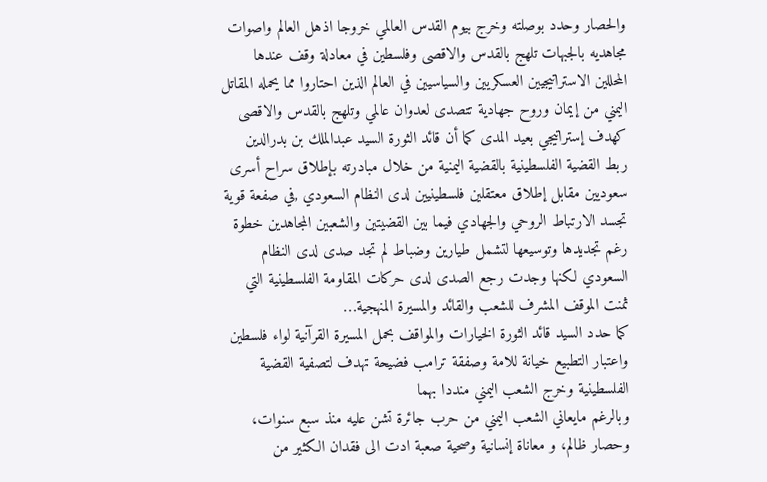والحصار وحدد بوصلته وخرج بيوم القدس العالمي خروجا اذهل العالم واصوات مجاهديه بالجبهات تلهج بالقدس والاقصى وفلسطين في معادلة وقف عندها المحللين الاستراتيجيين العسكريين والسياسيين في العالم الذين احتاروا مما يحمله المقاتل اليمني من إيمان وروح جهادية تتصدى لعدوان عالمي وتلهج بالقدس والاقصى كهدف إستراتيجي بعيد المدى كما أن قائد الثورة السيد عبدالملك بن بدرالدين ربط القضية الفلسطينية بالقضية اليمنية من خلال مبادرته بإطلاق سراح أسرى سعوديين مقابل إطلاق معتقلين فلسطينيين لدى النظام السعودي ,في صفعة قوية تجسد الارتباط الروحي والجهادي فيما بين القضيتين والشعبين المجاهدين خطوة رغم تجديدها وتوسيعها لتشمل طيارين وضباط لم تجد صدى لدى النظام السعودي لكنها وجدت رجع الصدى لدى حركات المقاومة الفلسطينية التي ثمنت الموقف المشرف للشعب والقائد والمسيرة المنهجية…
كما حدد السيد قائد الثورة الخيارات والمواقف بحمل المسيرة القرآنية لواء فلسطين واعتبار التطبيع خيانة للامة وصفقة ترامب فضيحة تهدف لتصفية القضية الفلسطينية وخرج الشعب اليمني منددا بهما
وبالرغم مايعاني الشعب اليمني من حرب جائرة تشن عليه منذ سبع سنوات، وحصار ظالم، و معاناة إنسانية وصحية صعبة ادت الى فقدان الكثير من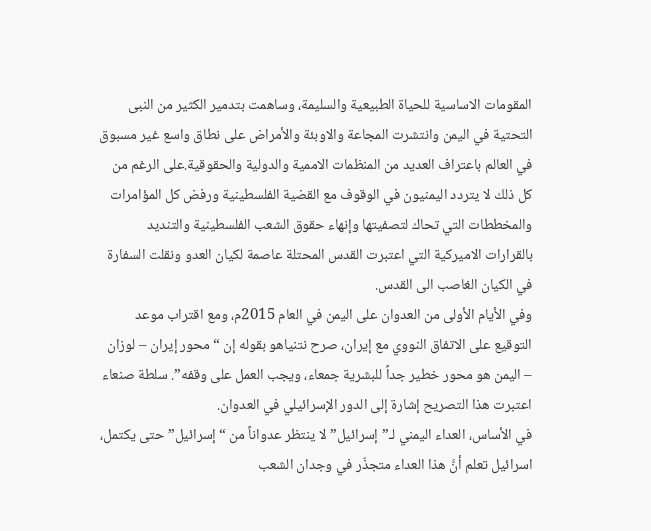المقومات الاساسية للحياة الطبيعية والسليمة، وساهمت بتدمير الكثير من النبى التحتية في اليمن وانتشرت المجاعة والاوبئة والأمراض على نطاق واسع غير مسبوق في العالم باعتراف العديد من المنظمات الاممية والدولية والحقوقية.على الرغم من كل ذلك لا يتردد اليمنيون في الوقوف مع القضية الفلسطينية ورفض كل المؤامرات والمخططات التي تحاك لتصفيتها وإنهاء حقوق الشعب الفلسطينية والتنديد بالقرارات الاميركية التي اعتبرت القدس المحتلة عاصمة لكيان العدو ونقلت السفارة في الكيان الغاصب الى القدس.
وفي الأيام الأولى من العدوان على اليمن في العام 2015م، ومع اقتراب موعد التوقيع على الاتفاق النووي مع إيران، صرح نتنياهو بقوله إن “محور إيران – لوزان – اليمن هو محور خطير جداً للبشرية جمعاء، ويجب العمل على وقفه”. سلطة صنعاء اعتبرت هذا التصريح إشارة إلى الدور الإسرائيلي في العدوان.
في الأساس، العداء اليمني لـ”إسرائيل” لا ينتظر عدواناً من “إسرائيل” حتى يكتمل، اسرائيل تعلم أنَّ هذا العداء متجذّر في وجدان الشعب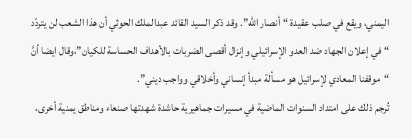اليمني، ويقع في صلب عقيدة “أنصار الله”. وقد ذكر السيد القائد عبدالملك الحوثي أن هذا الشعب لن يتردّد “في إعلان الجهاد ضد العدو الإسرائيلي وإنزال أقصى الضربات بالأهداف الحساسة للكيان”،وقال ايضا أنَّ “موقفنا المعادي لإسرائيل هو مسألة مبدأ إنساني وأخلاقي وواجب ديني”.
تُرجم ذلك على امتداد السنوات الماضية في مسيرات جماهيرية حاشدة شهدتها صنعاء ومناطق يمنية أخرى،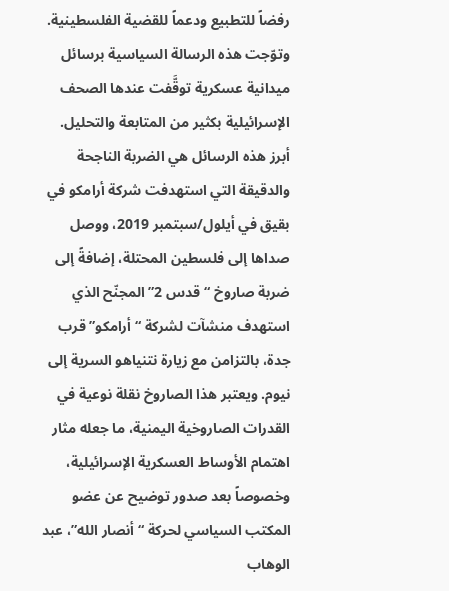رفضاً للتطبيع ودعماً للقضية الفلسطينية. وتوّجت هذه الرسالة السياسية برسائل ميدانية عسكرية توقَّفت عندها الصحف الإسرائيلية بكثير من المتابعة والتحليل.
أبرز هذه الرسائل هي الضربة الناجحة والدقيقة التي استهدفت شركة أرامكو في بقيق في أيلول/سبتمبر 2019، ووصل صداها إلى فلسطين المحتلة، إضافةً إلى ضربة صاروخ “قدس 2” المجنّح الذي استهدف منشآت لشركة “أرامكو” قرب جدة، بالتزامن مع زيارة نتنياهو السرية إلى نيوم. ويعتبر هذا الصاروخ نقلة نوعية في القدرات الصاروخية اليمنية، ما جعله مثار اهتمام الأوساط العسكرية الإسرائيلية، وخصوصاً بعد صدور توضيح عن عضو المكتب السياسي لحركة “أنصار الله”، عبد الوهاب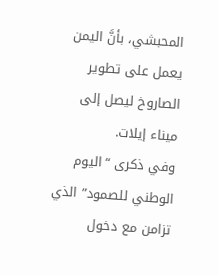المحبشي، بأنَّ اليمن يعمل على تطوير الصاروخ ليصل إلى ميناء إيلات.
وفي ذكرى “اليوم الوطني للصمود” الذي تزامن مع دخول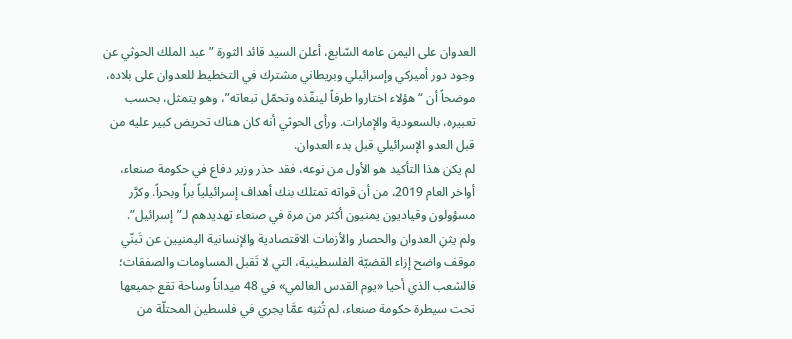العدوان على اليمن عامه السّابع، أعلن السيد قائد الثورة ” عبد الملك الحوثي عن وجود دور أميركي وإسرائيلي وبريطاني مشترك في التخطيط للعدوان على بلاده، موضحاً أن “هؤلاء اختاروا طرفاً لينفّذه وتحمّل تبعاته”، وهو يتمثل، بحسب تعبيره، بالسعودية والإمارات. ورأى الحوثي أنه كان هناك تحريض كبير عليه من قبل العدو الإسرائيلي قبل بدء العدوان.
لم يكن هذا التأكيد هو الأول من نوعه، فقد حذر وزير دفاع في حكومة صنعاء، أواخر العام 2019، من أن قواته تمتلك بنك أهداف إسرائيلياً براً وبحراً. وكرَّر مسؤولون وقياديون يمنيون أكثر من مرة في صنعاء تهديدهم لـ”إسرائيل”.
ولم يثنِ العدوان والحصار والأزمات الاقتصادية والإنسانية اليمنيين عن تَبنّي موقف واضح إزاء القضيّة الفلسطينية، التي لا تَقبل المساومات والصفقات؛ فالشعب الذي أحيا «يوم القدس العالمي» في 48 ميداناً وساحة تقع جميعها تحت سيطرة حكومة صنعاء، لم تُثنِه عمَّا يجري في فلسطين المحتلّة من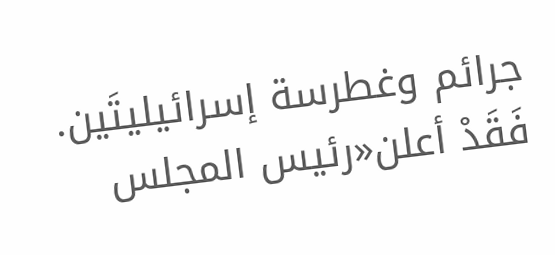جرائم وغطرسة إسرائيليتَين. فَقَدْ أعلن«رئيس المجلس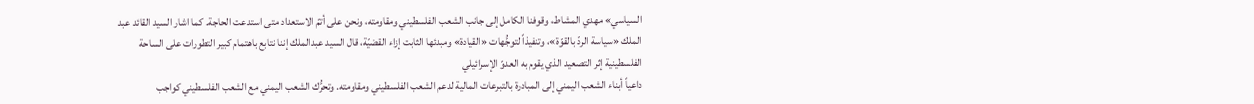السياسي» مهدي المشاط، وقوفنا الكامل إلى جانب الشعب الفلسطيني ومقاومته، ونحن على أتمّ الاستعداد متى استدعت الحاجة. كما اشار السيد القائد عبد الملك «سياسة الردّ بالقوّة»، وتنفيذاً لتوجُّهات «القيادة» ومبدئها الثابت إزاء القضيّة، قال السيد عبدالملك إننا نتابع باهتمام كبير التطورات على الساحة الفلسطينية إثر التصعيد الذي يقوم به العدوّ الإسرائيلي
داعياً أبناء الشعب اليمني إلى المبادرة بالتبرعات المالية لدعم الشعب الفلسطيني ومقاومته. وتحرُّك الشعب اليمني مع الشعب الفلسطيني كواجب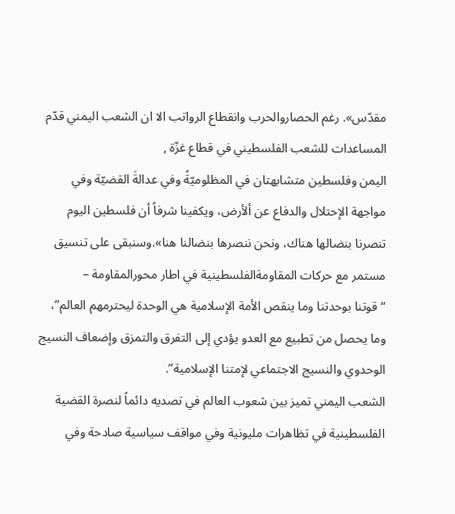مقدّس». رغم الحصاروالحرب وانقطاع الرواتب الا ان الشعب اليمني قدّم المساعدات للشعب الفلسطيني في قطاع غزّة ,
اليمن وفلسطين متشابهتان في المظلوميّةً وفي عدالةَ القضيّة وفي مواجهة الإحتلال والدفاع عن ألأرض، ويكفينا شرفاً أن فلسطين اليوم تنصرنا بنضالها هناك، ونحن ننصرها بنضالنا هنا».وسنبقى على تنسيق مستمر مع حركات المقاومةالفلسطينية في اطار محورالمقاومة –
“قوتنا بوحدتنا وما ينقص الأمة الإسلامية هي الوحدة ليحترمهم العالم”، وما يحصل من تطبيع مع العدو يؤدي إلى التفرق والتمزق وإضعاف النسيج الوحدوي والنسيج الاجتماعي لإمتنا الإسلامية”.
الشعب اليمني تميز بين شعوب العالم في تصديه دائماً لنصرة القضية الفلسطينية في تظاهرات مليونية وفي مواقف سياسية صادحة وفي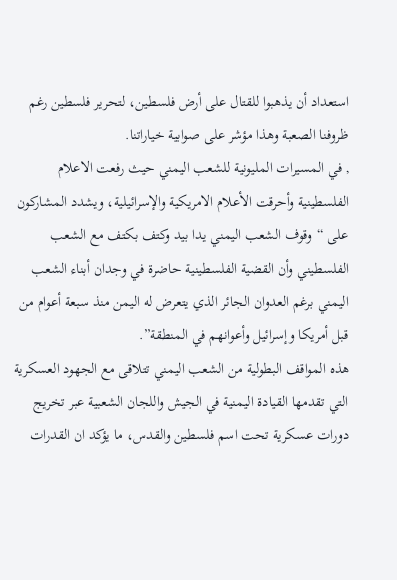استعداد أن يذهبوا للقتال على أرض فلسطين، لتحرير فلسطين رغم ظروفنا الصعبة وهذا مؤشر على صوابية خياراتنا.
, في المسيرات المليونية للشعب اليمني حيث رفعت الاعلام الفلسطينية وأحرقت الأعلام الامريكية والإسرائيلية، ويشدد المشاركون على “وقوف الشعب اليمني يدا بيد وكتف بكتف مع الشعب الفلسطيني وأن القضية الفلسطينية حاضرة في وجدان أبناء الشعب اليمني برغم العدوان الجائر الذي يتعرض له اليمن منذ سبعة أعوام من قبل أمريكا وإسرائيل وأعوانهم في المنطقة”.
هذه المواقف البطولية من الشعب اليمني تتلاقى مع الجهود العسكرية التي تقدمها القيادة اليمنية في الجيش واللجان الشعبية عبر تخريج دورات عسكرية تحت اسم فلسطين والقدس، ما يؤكد ان القدرات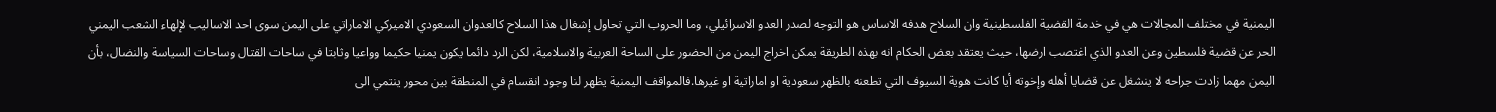اليمنية في مختلف المجالات هي في خدمة القضية الفلسطينية وان السلاح هدفه الاساس هو التوجه لصدر العدو الاسرائيلي، وما الحروب التي تحاول إشغال هذا السلاح كالعدوان السعودي الاميركي الاماراتي على اليمن سوى احد الاساليب لإلهاء الشعب اليمني الحر عن قضية فلسطين وعن العدو الذي اغتصب ارضها، حيث يعتقد بعض الحكام انه بهذه الطريقة يمكن اخراج اليمن من الحضور على الساحة العربية والاسلامية، لكن الرد دائما يكون يمنيا حكيما وواعيا وثابتا في ساحات القتال وساحات السياسة والنضال، بأن اليمن مهما زادت جراحه لا ينشغل عن قضايا أهله وإخوته أيا كانت هوية السيوف التي تطعنه بالظهر سعودية او اماراتية او غيرها.فالمواقف اليمنية يظهر لنا وجود انقسام في المنطقة بين محور ينتمي الى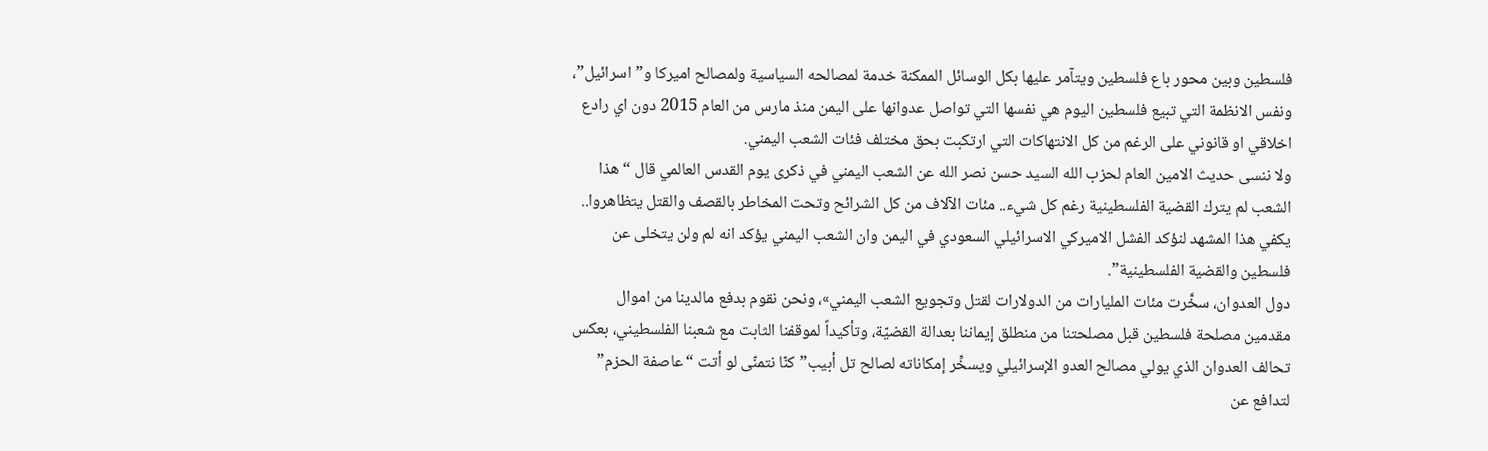فلسطين وبين محور باع فلسطين ويتآمر عليها بكل الوسائل الممكنة خدمة لمصالحه السياسية ولمصالح اميركا و”اسرائيل”، ونفس الانظمة التي تبيع فلسطين اليوم هي نفسها التي تواصل عدوانها على اليمن منذ مارس من العام 2015 دون اي رادع اخلاقي او قانوني على الرغم من كل الانتهاكات التي ارتكبت بحق مختلف فئات الشعب اليمني.
ولا ننسى حديث الامين العام لحزب الله السيد حسن نصر الله عن الشعب اليمني في ذكرى يوم القدس العالمي قال “هذا الشعب لم يترك القضية الفلسطينية رغم كل شيء.. مئات الآلاف من كل الشرائح وتحت المخاطر بالقصف والقتل يتظاهروا.. يكفي هذا المشهد لنؤكد الفشل الاميركي الاسرائيلي السعودي في اليمن وان الشعب اليمني يؤكد انه لم ولن يتخلى عن فلسطين والقضية الفلسطينية”.
دول العدوان، سخَّرت مئات المليارات من الدولارات لقتل وتجويع الشعب اليمني»، ونحن نقوم بدفع مالدينا من اموال مقدمين مصلحة فلسطين قبل مصلحتنا من منطلق إيماننا بعدالة القضيّة، وتأكيداً لموقفنا الثابت مع شعبنا الفلسطيني، بعكس تحالف العدوان الذي يولي مصالح العدو الإسرائيلي ويسخِّر إمكاناته لصالح تل أبيب”كنّا نتمنّى لو أتت “عاصفة الحزم” لتدافع عن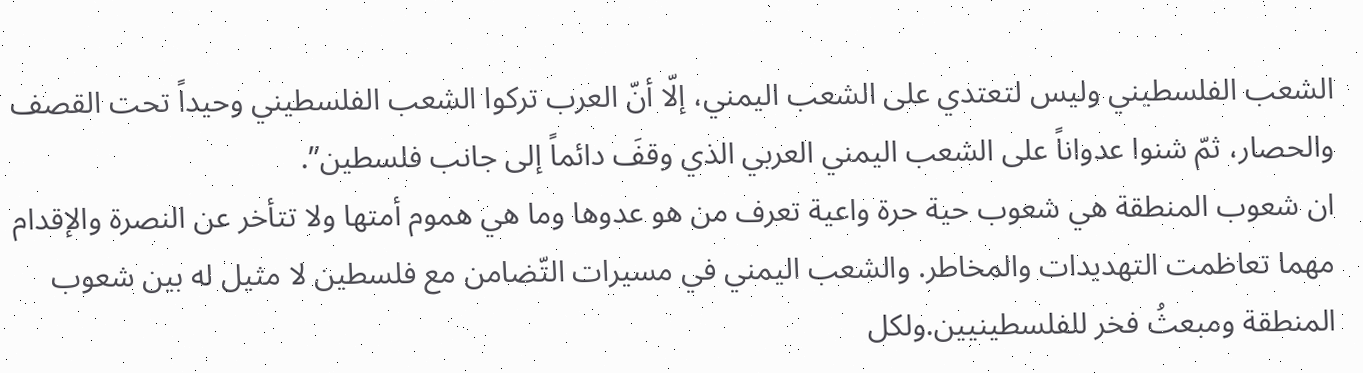الشعب الفلسطيني وليس لتعتدي على الشعب اليمني، إلّا أنّ العرب تركوا الشعب الفلسطيني وحيداً تحت القصف والحصار، ثمّ شنوا عدواناً على الشعب اليمني العربي الذي وقفَ دائماً إلى جانب فلسطين”.
ان شعوب المنطقة هي شعوب حية حرة واعية تعرف من هو عدوها وما هي هموم أمتها ولا تتأخر عن النصرة والإقدام مهما تعاظمت التهديدات والمخاطر. والشعب اليمني في مسيرات التّضامن مع فلسطين لا مثيل له بين شعوب المنطقة ومبعثُ فخر للفلسطينيين.ولكل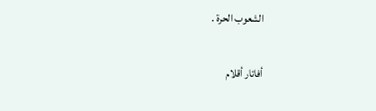الشعوب الحرة .

أفاتار أقلام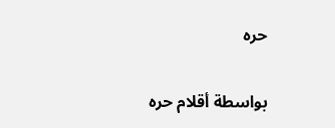حره

بواسطة أقلام حره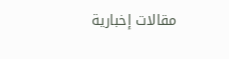مقالات إخبارية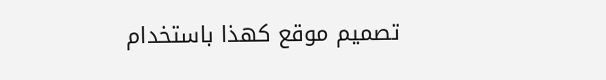تصميم موقع كهذا باستخدام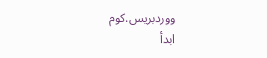ووردبريس.كوم
ابدأ